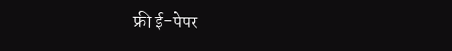फ्री ई-पेपर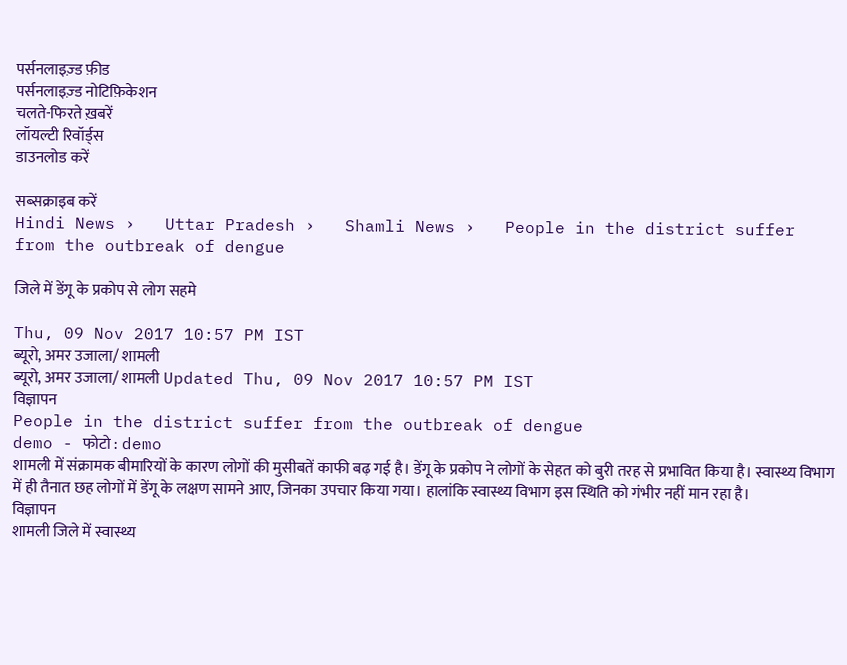पर्सनलाइज़्ड फ़ीड
पर्सनलाइज़्ड नोटिफ़िकेशन
चलते-फिरते ख़बरें
लॉयल्टी रिवॉर्ड्स
डाउनलोड करें

सब्सक्राइब करें
Hindi News ›   Uttar Pradesh ›   Shamli News ›   People in the district suffer from the outbreak of dengue

जिले में डेंगू के प्रकोप से लोग सहमे

Thu, 09 Nov 2017 10:57 PM IST
ब्यूरो, अमर उजाला/ शामली
ब्यूरो, अमर उजाला/ शामली Updated Thu, 09 Nov 2017 10:57 PM IST
विज्ञापन
People in the district suffer from the outbreak of dengue
demo - फोटो : demo
शामली में संक्रामक बीमारियों के कारण लोगों की मुसीबतें काफी बढ़ गई है। डेंगू के प्रकोप ने लोगों के सेहत को बुरी तरह से प्रभावित किया है। स्वास्थ्य विभाग में ही तैनात छह लोगों में डेंगू के लक्षण सामने आए, जिनका उपचार किया गया। हालांकि स्वास्थ्य विभाग इस स्थिति को गंभीर नहीं मान रहा है।
विज्ञापन
शामली जिले में स्वास्थ्य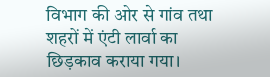विभाग की ओर से गांव तथा शहरों में एंटी लार्वा का छिड़काव कराया गया।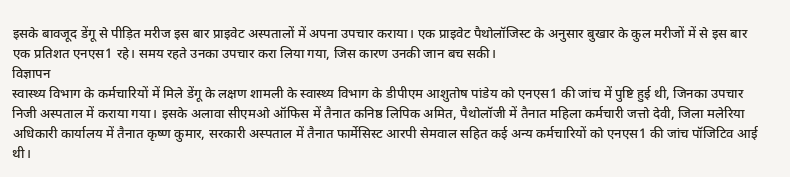इसके बावजूद डेंगू से पीड़ित मरीज इस बार प्राइवेट अस्पतालों में अपना उपचार कराया। एक प्राइवेट पैथोलॉजिस्ट के अनुसार बुखार के कुल मरीजों में से इस बार एक प्रतिशत एनएस1 रहे। समय रहते उनका उपचार करा लिया गया, जिस कारण उनकी जान बच सकी।
विज्ञापन
स्वास्थ्य विभाग के कर्मचारियों में मिले डेंगू के लक्षण शामली के स्वास्थ्य विभाग के डीपीएम आशुतोष पांडेय को एनएस1 की जांच में पुष्टि हुई थी, जिनका उपचार निजी अस्पताल में कराया गया। इसके अलावा सीएमओ ऑफिस में तैनात कनिष्ठ लिपिक अमित, पैथोलॉजी में तैनात महिला कर्मचारी जत्तो देवी, जिला मलेरिया अधिकारी कार्यालय में तैनात कृष्ण कुमार, सरकारी अस्पताल में तैनात फार्मेसिस्ट आरपी सेमवाल सहित कई अन्य कर्मचारियों को एनएस1 की जांच पॉजिटिव आई थी।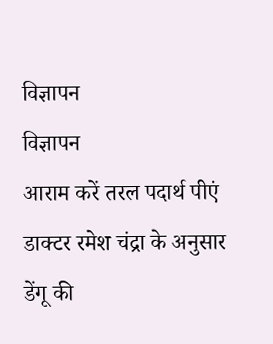विज्ञापन
विज्ञापन
आराम करें तरल पदार्थ पीएं डाक्टर रमेश चंद्रा के अनुसार डेंगू की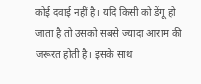कोई दवाई नहीं है। यदि किसी को डेंगू हो जाता है तो उसको सबसे ज्यादा आराम की जरूरत होती है। इसके साथ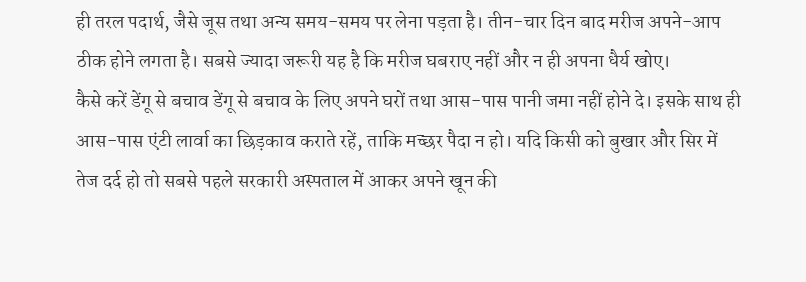ही तरल पदार्थ, जैसे जूस तथा अन्य समय-समय पर लेना पड़ता है। तीन-चार दिन बाद मरीज अपने-आप ठीक होने लगता है। सबसे ज्यादा जरूरी यह है कि मरीज घबराए नहीं और न ही अपना धैर्य खोए।
कैसे करें डेंगू से बचाव डेंगू से बचाव के लिए अपने घरों तथा आस-पास पानी जमा नहीं होने दे। इसके साथ ही आस-पास एंटी लार्वा का छिड़काव कराते रहें, ताकि मच्छर पैदा न हो। यदि किसी को बुखार और सिर में तेज दर्द हो तो सबसे पहले सरकारी अस्पताल में आकर अपने खून की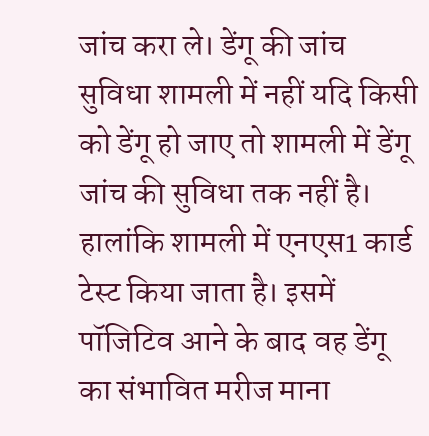जांच करा ले। डेंगू की जांच सुविधा शामली में नहीं यदि किसी को डेंगू हो जाए तो शामली में डेंगू जांच की सुविधा तक नहीं है। हालांकि शामली में एनएस1 कार्ड टेस्ट किया जाता है। इसमें पॉजिटिव आने के बाद वह डेंगू का संभावित मरीज माना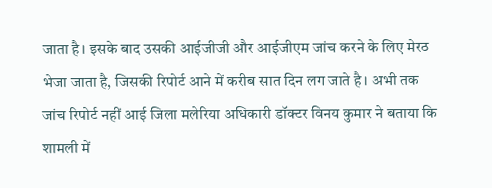जाता है। इसके बाद उसकी आईजीजी और आईजीएम जांच करने के लिए मेरठ भेजा जाता है, जिसकी रिपोर्ट आने में करीब सात दिन लग जाते है। अभी तक जांच रिपोर्ट नहीं आई जिला मलेरिया अधिकारी डॉक्टर विनय कुमार ने बताया कि शामली में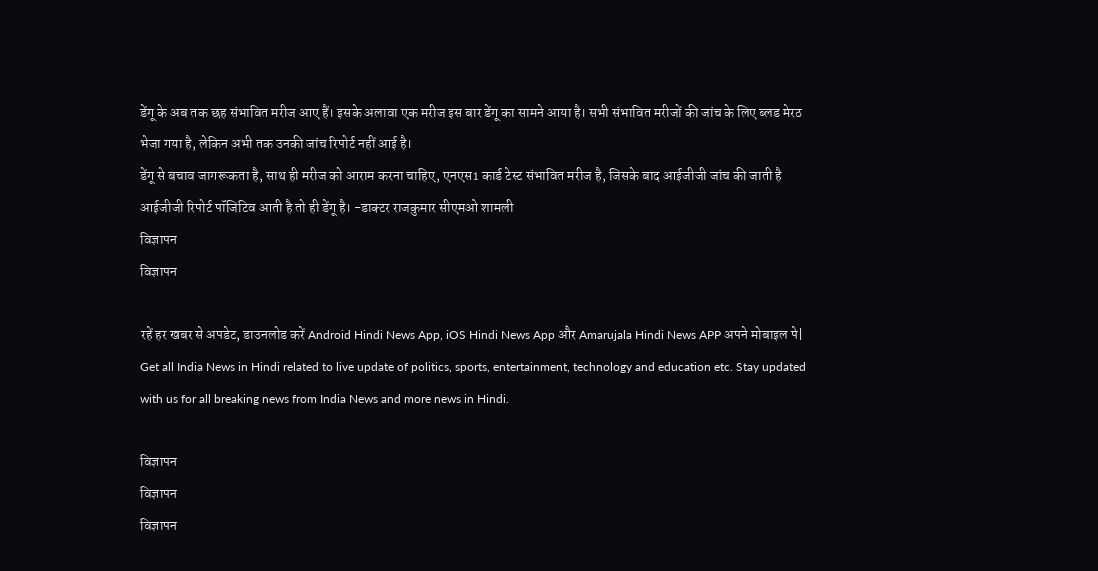डेंगू के अब तक छह संभावित मरीज आए हैं। इसके अलावा एक मरीज इस बार डेंगू का सामने आया है। सभी संभावित मरीजों की जांच के लिए ब्लड मेरठ भेजा गया है, लेकिन अभी तक उनकी जांच रिपोर्ट नहीं आई है।
डेंगू से बचाव जागरूकता है, साथ ही मरीज को आराम करना चाहिए, एनएस1 कार्ड टेस्ट संभावित मरीज है, जिसके बाद आईजीजी जांच की जाती है आईजीजी रिपोर्ट पॉजिटिव आती है तो ही डेंगू है। -डाक्टर राजकुमार सीएमओ शामली
विज्ञापन
विज्ञापन

रहें हर खबर से अपडेट, डाउनलोड करें Android Hindi News App, iOS Hindi News App और Amarujala Hindi News APP अपने मोबाइल पे|
Get all India News in Hindi related to live update of politics, sports, entertainment, technology and education etc. Stay updated with us for all breaking news from India News and more news in Hindi.

विज्ञापन
विज्ञापन
विज्ञापन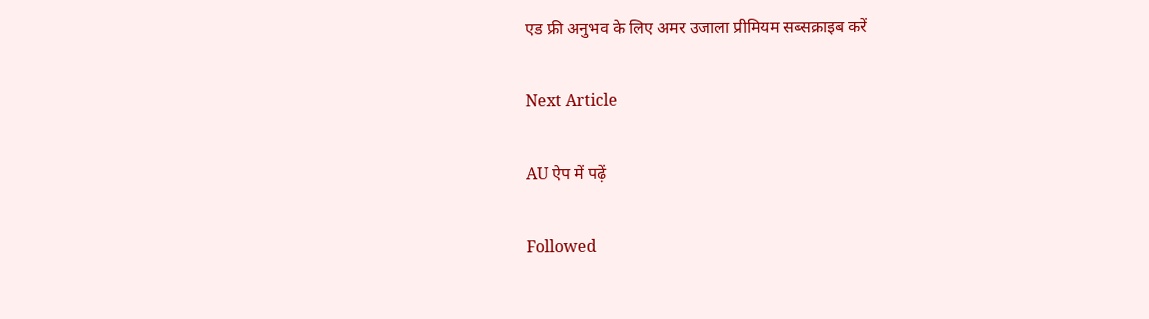एड फ्री अनुभव के लिए अमर उजाला प्रीमियम सब्सक्राइब करें

Next Article

AU ऐप में पढ़ें

Followed